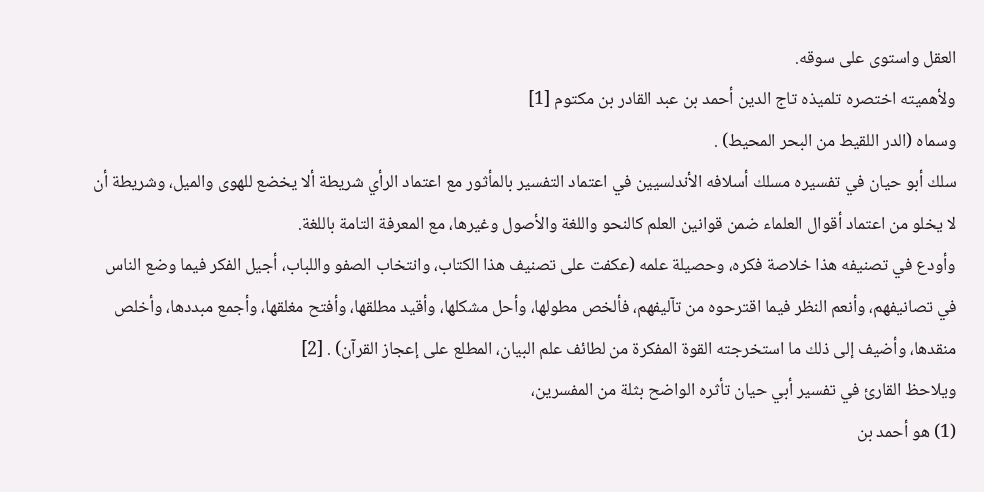العقل واستوى على سوقه.
ولأهميته اختصره تلميذه تاج الدين أحمد بن عبد القادر بن مكتوم [1]
وسماه (الدر اللقيط من البحر المحيط) .
سلك أبو حيان في تفسيره مسلك أسلافه الأندلسيين في اعتماد التفسير بالمأثور مع اعتماد الرأي شريطة ألا يخضع للهوى والميل، وشريطة أن لا يخلو من اعتماد أقوال العلماء ضمن قوانين العلم كالنحو واللغة والأصول وغيرها، مع المعرفة التامة باللغة.
وأودع في تصنيفه هذا خلاصة فكره، وحصيلة علمه (عكفت على تصنيف هذا الكتاب، وانتخاب الصفو واللباب، أجيل الفكر فيما وضع الناس في تصانيفهم، وأنعم النظر فيما اقترحوه من تآليفهم، فألخص مطولها، وأحل مشكلها، وأقيد مطلقها، وأفتح مغلقها، وأجمع مبددها، وأخلص منقدها، وأضيف إلى ذلك ما استخرجته القوة المفكرة من لطائف علم البيان، المطلع على إعجاز القرآن) . [2]
ويلاحظ القارئ في تفسير أبي حيان تأثره الواضح بثلة من المفسرين،
(1) هو أحمد بن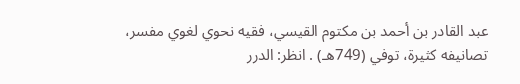عبد القادر بن أحمد بن مكتوم القيسي، فقيه نحوي لغوي مفسر، تصانيفه كثيرة، توفي (749هـ) . انظر: الدرر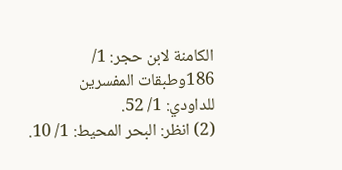الكامنة لابن حجر: 1/ 186وطبقات المفسرين للداودي: 1/ 52.
(2) انظر: البحر المحيط: 1/ 10.